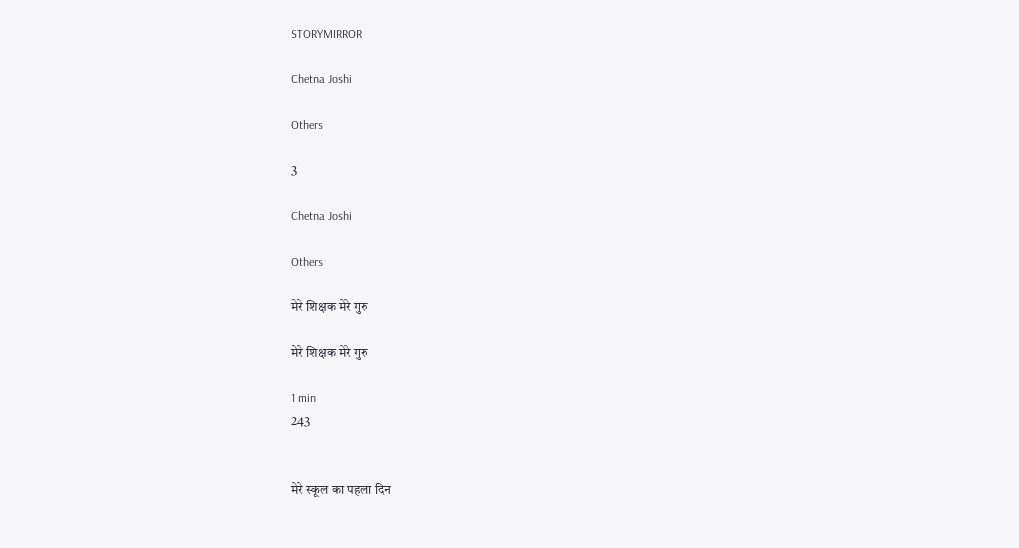STORYMIRROR

Chetna Joshi

Others

3

Chetna Joshi

Others

मेरे शिक्षक मेरे गुरु

मेरे शिक्षक मेरे गुरु

1 min
243


मेरे स्कूल का पहला दिन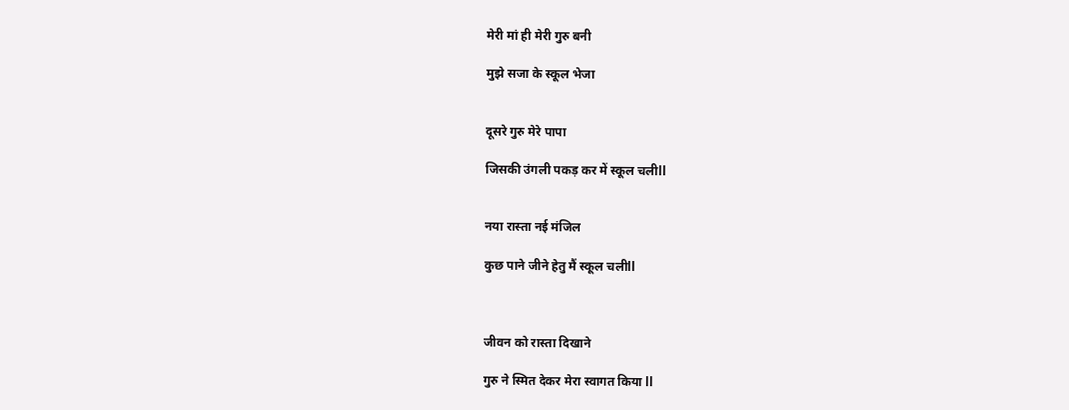मेरी मां ही मेरी गुरु बनी

मुझे सजा के स्कूल भेजा


दूसरे गुरु मेरे पापा

जिसकी उंगली पकड़ कर में स्कूल चलीll


नया रास्ता नई मंजिल

कुछ पाने जीने हेतु मैं स्कूल चलीll



जीवन को रास्ता दिखाने

गुरु ने स्मित देकर मेरा स्वागत किया ll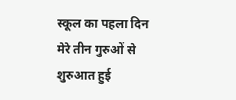स्कूल का पहला दिन मेरे तीन गुरुओं से शुरुआत हुई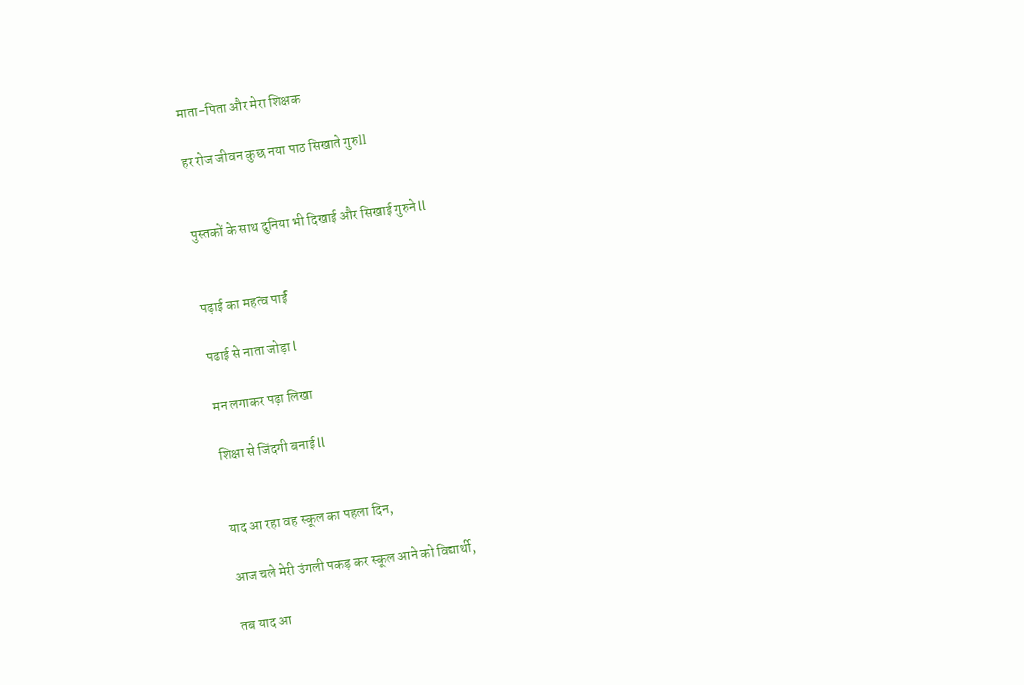माता-पिता और मेरा शिक्षक

हर रोज जीवन कुछ नया पाठ सिखाते गुरुll


पुस्तकों के साथ दुनिया भी दिखाई और सिखाई गुरुने ll


पढ़ाई का महत्व पार्ई

पढाई से नाता जोड़ा l

मन लगाकर पढ़ा लिखा

शिक्षा से जिंदगी बनाई ll


याद आ रहा वह स्कूल का पहला दिन,

आज चले मेरी उंगली पकड़ कर स्कूल आने को विद्यार्थी,

तब याद आ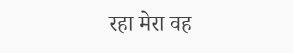रहा मेरा वह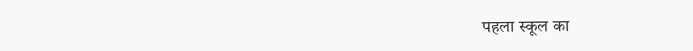पहला स्कूल का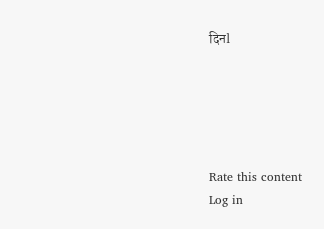दिनl





Rate this content
Log in